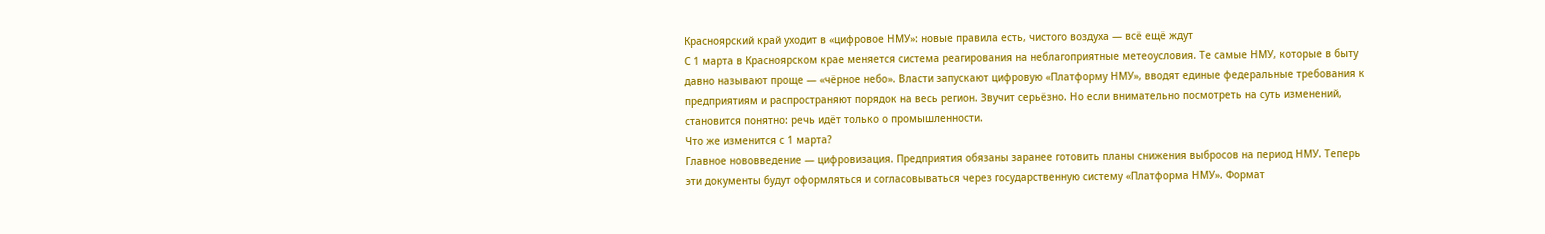Красноярский край уходит в «цифровое НМУ»: новые правила есть, чистого воздуха — всё ещё ждут
С 1 марта в Красноярском крае меняется система реагирования на неблагоприятные метеоусловия. Те самые НМУ, которые в быту давно называют проще — «чёрное небо». Власти запускают цифровую «Платформу НМУ», вводят единые федеральные требования к предприятиям и распространяют порядок на весь регион. Звучит серьёзно. Но если внимательно посмотреть на суть изменений, становится понятно: речь идёт только о промышленности.
Что же изменится с 1 марта?
Главное нововведение — цифровизация. Предприятия обязаны заранее готовить планы снижения выбросов на период НМУ. Теперь эти документы будут оформляться и согласовываться через государственную систему «Платформа НМУ». Формат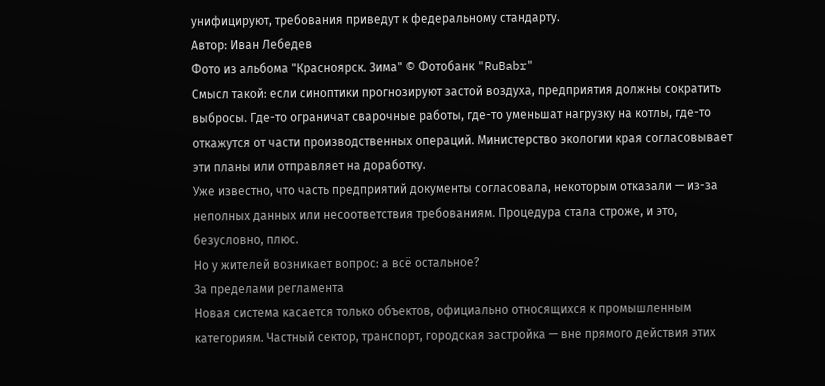унифицируют, требования приведут к федеральному стандарту.
Автор: Иван Лебедев
Фото из альбома "Красноярск. Зима" © Фотобанк "RuBabr"
Смысл такой: если синоптики прогнозируют застой воздуха, предприятия должны сократить выбросы. Где-то ограничат сварочные работы, где-то уменьшат нагрузку на котлы, где-то откажутся от части производственных операций. Министерство экологии края согласовывает эти планы или отправляет на доработку.
Уже известно, что часть предприятий документы согласовала, некоторым отказали — из-за неполных данных или несоответствия требованиям. Процедура стала строже, и это, безусловно, плюс.
Но у жителей возникает вопрос: а всё остальное?
За пределами регламента
Новая система касается только объектов, официально относящихся к промышленным категориям. Частный сектор, транспорт, городская застройка — вне прямого действия этих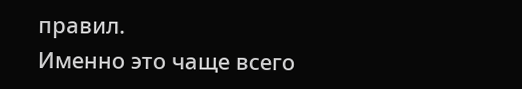правил.
Именно это чаще всего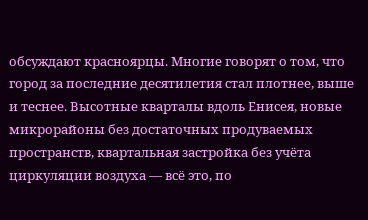обсуждают красноярцы. Многие говорят о том, что город за последние десятилетия стал плотнее, выше и теснее. Высотные кварталы вдоль Енисея, новые микрорайоны без достаточных продуваемых пространств, квартальная застройка без учёта циркуляции воздуха — всё это, по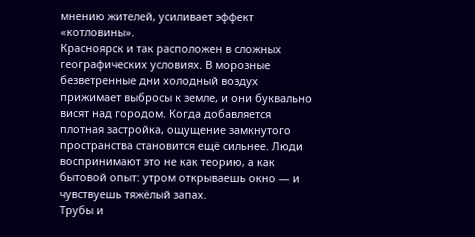мнению жителей, усиливает эффект «котловины».
Красноярск и так расположен в сложных географических условиях. В морозные безветренные дни холодный воздух прижимает выбросы к земле, и они буквально висят над городом. Когда добавляется плотная застройка, ощущение замкнутого пространства становится ещё сильнее. Люди воспринимают это не как теорию, а как бытовой опыт: утром открываешь окно — и чувствуешь тяжёлый запах.
Трубы и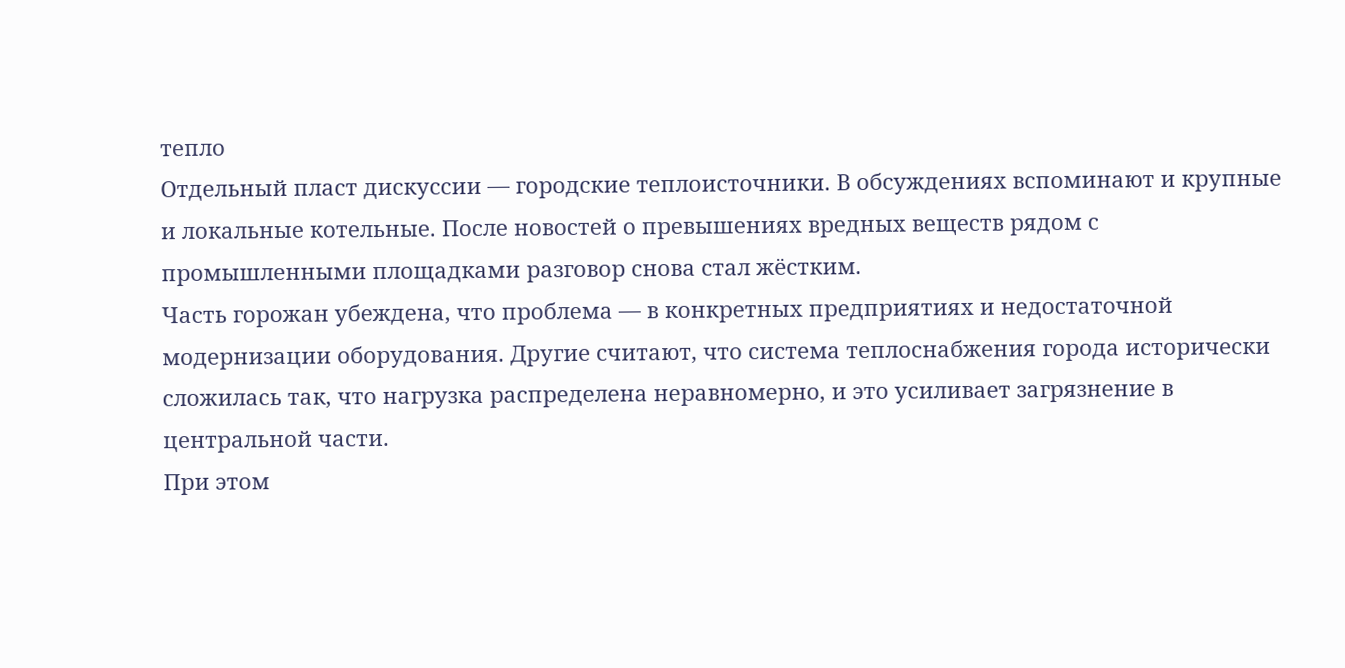тепло
Отдельный пласт дискуссии — городские теплоисточники. В обсуждениях вспоминают и крупные и локальные котельные. После новостей о превышениях вредных веществ рядом с промышленными площадками разговор снова стал жёстким.
Часть горожан убеждена, что проблема — в конкретных предприятиях и недостаточной модернизации оборудования. Другие считают, что система теплоснабжения города исторически сложилась так, что нагрузка распределена неравномерно, и это усиливает загрязнение в центральной части.
При этом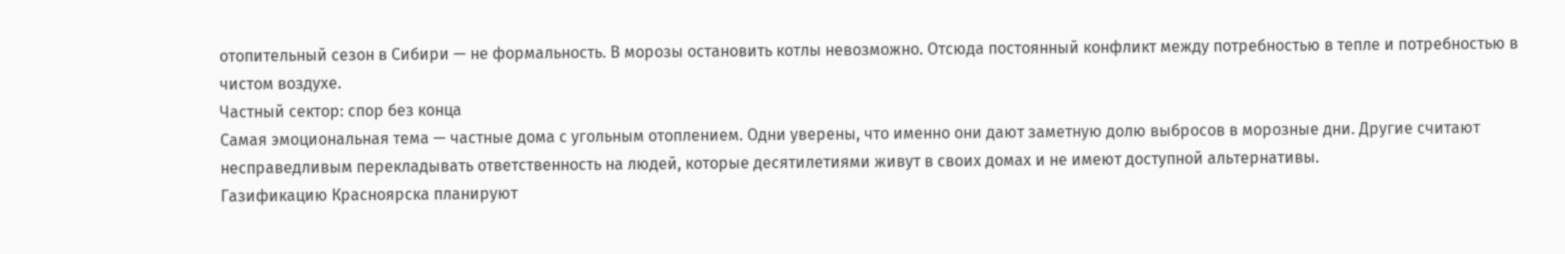отопительный сезон в Сибири — не формальность. В морозы остановить котлы невозможно. Отсюда постоянный конфликт между потребностью в тепле и потребностью в чистом воздухе.
Частный сектор: спор без конца
Самая эмоциональная тема — частные дома с угольным отоплением. Одни уверены, что именно они дают заметную долю выбросов в морозные дни. Другие считают несправедливым перекладывать ответственность на людей, которые десятилетиями живут в своих домах и не имеют доступной альтернативы.
Газификацию Красноярска планируют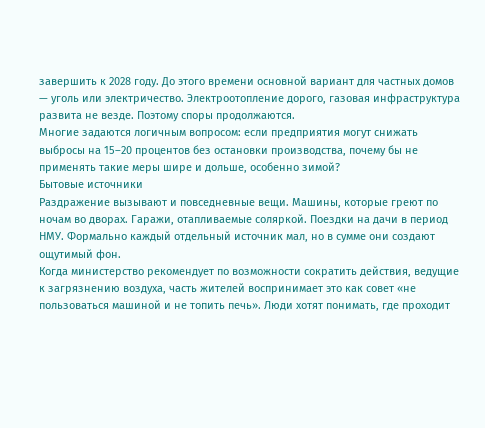завершить к 2028 году. До этого времени основной вариант для частных домов — уголь или электричество. Электроотопление дорого, газовая инфраструктура развита не везде. Поэтому споры продолжаются.
Многие задаются логичным вопросом: если предприятия могут снижать выбросы на 15–20 процентов без остановки производства, почему бы не применять такие меры шире и дольше, особенно зимой?
Бытовые источники
Раздражение вызывают и повседневные вещи. Машины, которые греют по ночам во дворах. Гаражи, отапливаемые соляркой. Поездки на дачи в период НМУ. Формально каждый отдельный источник мал, но в сумме они создают ощутимый фон.
Когда министерство рекомендует по возможности сократить действия, ведущие к загрязнению воздуха, часть жителей воспринимает это как совет «не пользоваться машиной и не топить печь». Люди хотят понимать, где проходит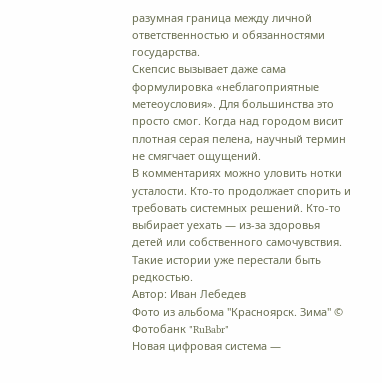разумная граница между личной ответственностью и обязанностями государства.
Скепсис вызывает даже сама формулировка «неблагоприятные метеоусловия». Для большинства это просто смог. Когда над городом висит плотная серая пелена, научный термин не смягчает ощущений.
В комментариях можно уловить нотки усталости. Кто-то продолжает спорить и требовать системных решений. Кто-то выбирает уехать — из-за здоровья детей или собственного самочувствия. Такие истории уже перестали быть редкостью.
Автор: Иван Лебедев
Фото из альбома "Красноярск. Зима" © Фотобанк "RuBabr"
Новая цифровая система —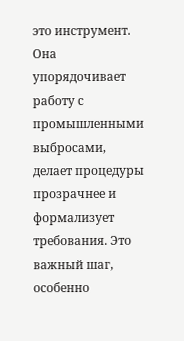это инструмент. Она упорядочивает работу с промышленными выбросами, делает процедуры прозрачнее и формализует требования. Это важный шаг, особенно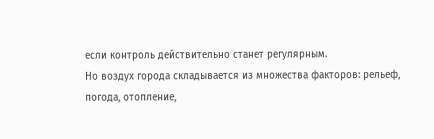если контроль действительно станет регулярным.
Но воздух города складывается из множества факторов: рельеф, погода, отопление,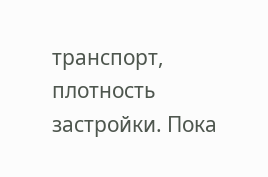транспорт, плотность застройки. Пока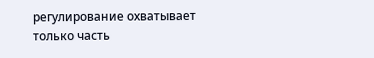регулирование охватывает только часть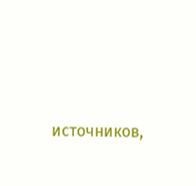источников,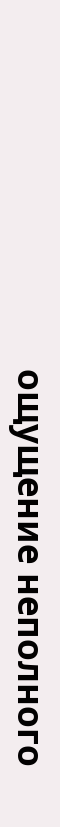ощущение неполного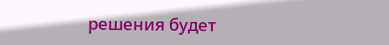решения будет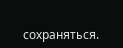сохраняться.